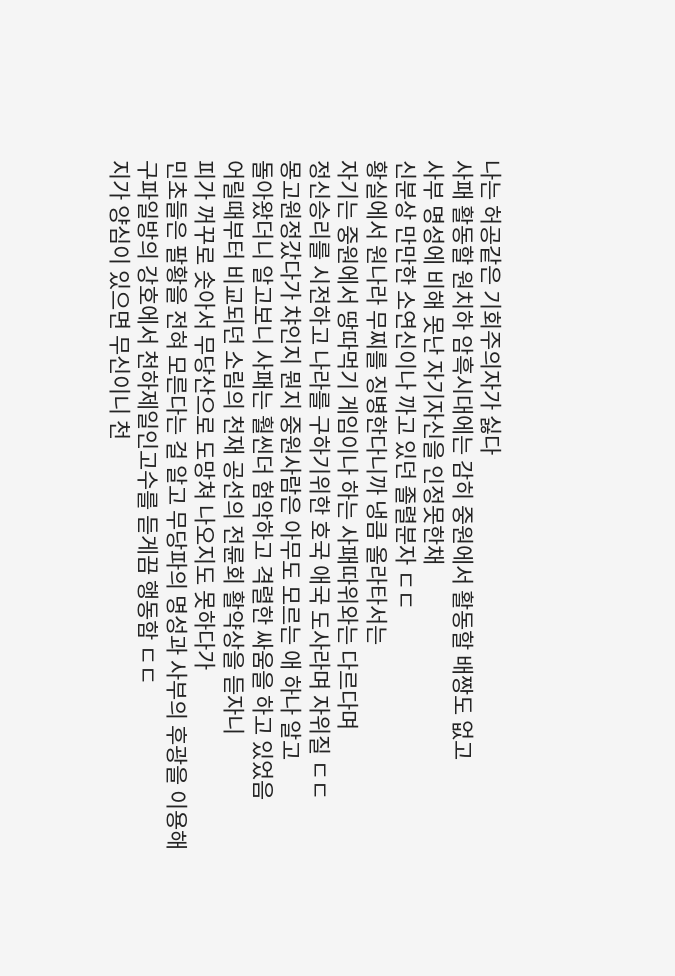나는 허공같은 기회주의자가 싫다
사패 활동할 원치하 암흑시대에는 감히 중원에서 활동할 배짱도 없고
사부 명성에 비해 못난 자기자신을 인정못한채
신분상 만만한 소연신이나 까고 있던 졸렬분자 ㄷㄷ
황실에서 원나라 무찌를 징병한다니까 냉큼 올라타서는
자기는 중원에서 땅따먹기 게임이나 하는 사패따위와는 다르다며
정신승리를 시전하고 나라를 구하기위한 호국 애국 도사라며 자위질 ㄷㄷ
몽고원정갔다가 챠인지 뭔지 중원사람은 아무도 모르는 애 하나 알고
돌아왔더니 알고보니 사패는 훨씬더 험악하고 격렬한 싸움을 하고 있었음
어릴때부터 비교되던 소림의 천재 공선의 전륜회 활약상을 듣자니
피가 꺼꾸로 솟아서 무당산으로 도망쳐 나오지도 못하다가
민초들은 팔황을 전혀 모른다는 걸 알고 무당파의 명성과 사부의 후광을 이용해
구파일방의 강호에서 천하제일인고수를 듣게끔 행동함 ㄷㄷ
지가 양심이 있으면 무신이니 천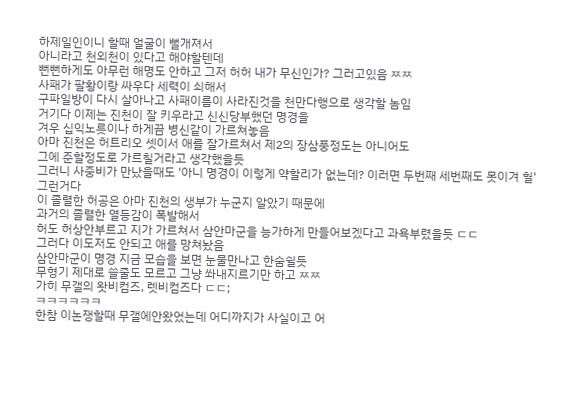하제일인이니 할때 얼굴이 뻘개져서
아니라고 천외천이 있다고 해야할텐데
뻔뻔하게도 아무런 해명도 안하고 그저 허허 내가 무신인가? 그러고있음 ㅉㅉ
사패가 팔황이랑 싸우다 세력이 쇠해서
구파일방이 다시 살아나고 사패이름이 사라진것을 천만다행으로 생각할 놈임
거기다 이제는 진천이 잘 키우라고 신신당부했던 명경을
겨우 십익노릇이나 하게끔 병신같이 가르쳐놓음
아마 진천은 허트리오 셋이서 애를 잘가르쳐서 제2의 장삼풍정도는 아니어도
그에 준할정도로 가르칠거라고 생각했을듯
그러니 사중비가 만났을때도 '아니 명경이 이렇게 약할리가 없는데? 이러면 두번째 세번째도 못이겨 헐'
그런거다
이 졸렬한 허공은 아마 진천의 생부가 누군지 알았기 때문에
과거의 졸렬한 열등감이 폭발해서
허도 허상안부르고 지가 가르쳐서 삼안마군을 능가하게 만들어보겠다고 과욕부렸을듯 ㄷㄷ
그러다 이도저도 안되고 애를 망쳐놨음
삼안마군이 명경 지금 모습을 보면 눈물만나고 한숨쉴듯
무형기 제대로 쓸줄도 모르고 그냥 쏴내지르기만 하고 ㅉㅉ
가히 무갤의 왓비컴즈, 렛비컴즈다 ㄷㄷ;
ㅋㅋㅋㅋㅋㅋ
한참 이논쟁할때 무갤에안왔었는데 어디까지가 사실이고 어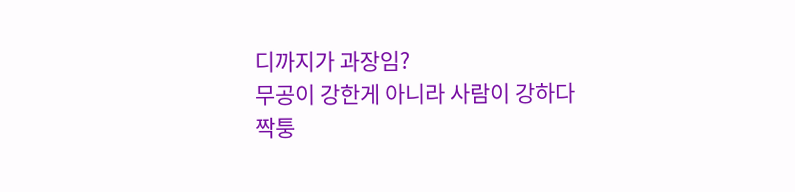디까지가 과장임?
무공이 강한게 아니라 사람이 강하다
짝퉁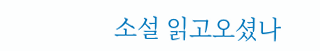소설 읽고오셨나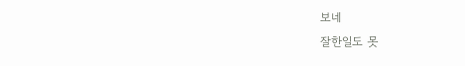보네
잘한일도 못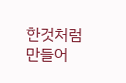한것처럼 만들어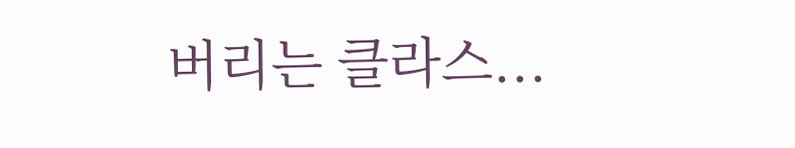버리는 클라스...